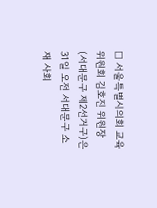□ 서울특별시의회 교육위원회 김호진 위원장(서대문구 제2선거구)은 31일 오전 서대문구 소재 사회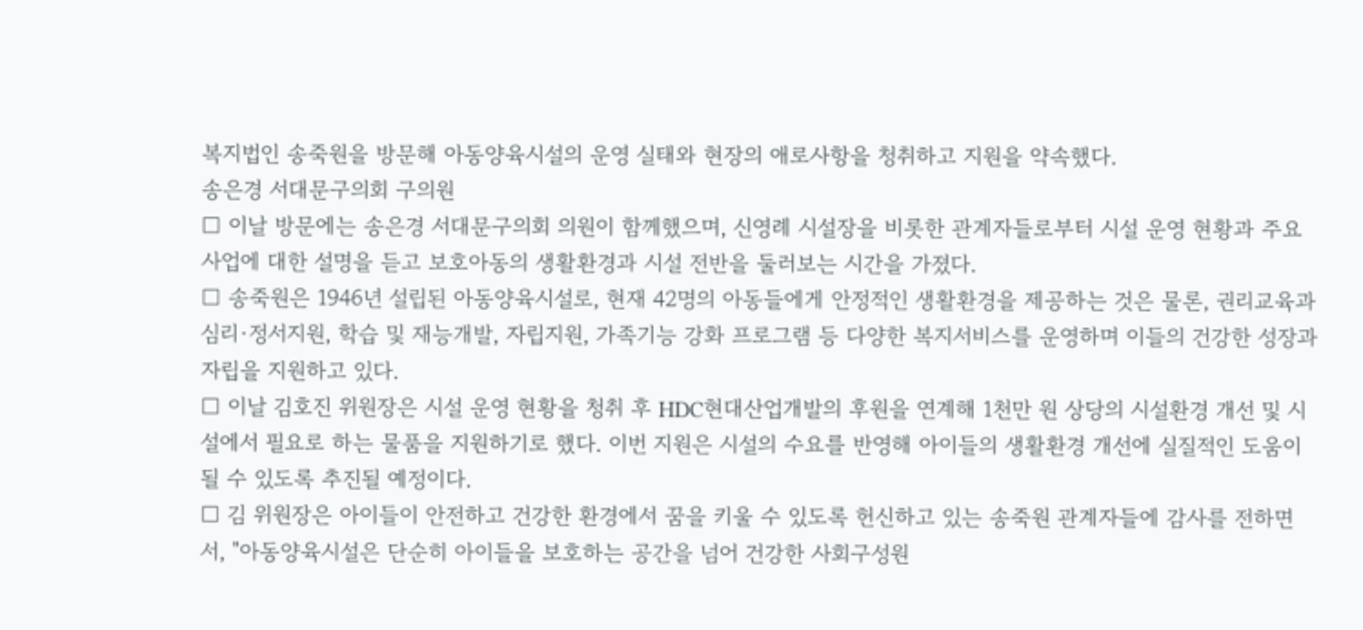복지법인 송죽원을 방문해 아동양육시설의 운영 실태와 현장의 애로사항을 청취하고 지원을 약속했다.
송은경 서대문구의회 구의원
□ 이날 방문에는 송은경 서대문구의회 의원이 함께했으며, 신영례 시설장을 비롯한 관계자들로부터 시설 운영 현황과 주요 사업에 대한 설명을 듣고 보호아동의 생활환경과 시설 전반을 둘러보는 시간을 가졌다.
□ 송죽원은 1946년 설립된 아동양육시설로, 현재 42명의 아동들에게 안정적인 생활환경을 제공하는 것은 물론, 권리교육과 심리·정서지원, 학습 및 재능개발, 자립지원, 가족기능 강화 프로그램 등 다양한 복지서비스를 운영하며 이들의 건강한 성장과 자립을 지원하고 있다.
□ 이날 김호진 위원장은 시설 운영 현황을 청취 후 HDC현대산업개발의 후원을 연계해 1천만 원 상당의 시설환경 개선 및 시설에서 필요로 하는 물품을 지원하기로 했다. 이번 지원은 시설의 수요를 반영해 아이들의 생활환경 개선에 실질적인 도움이 될 수 있도록 추진될 예정이다.
□ 김 위원장은 아이들이 안전하고 건강한 환경에서 꿈을 키울 수 있도록 헌신하고 있는 송죽원 관계자들에 감사를 전하면서, "아동양육시설은 단순히 아이들을 보호하는 공간을 넘어 건강한 사회구성원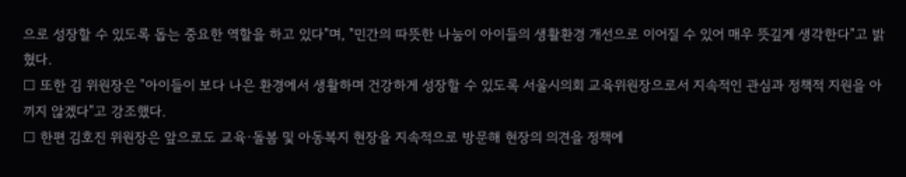으로 성장할 수 있도록 돕는 중요한 역할을 하고 있다"며, "민간의 따뜻한 나눔이 아이들의 생활환경 개선으로 이어질 수 있어 매우 뜻깊게 생각한다"고 밝혔다.
□ 또한 김 위원장은 "아이들이 보다 나은 환경에서 생활하며 건강하게 성장할 수 있도록 서울시의회 교육위원장으로서 지속적인 관심과 정책적 지원을 아끼지 않겠다"고 강조했다.
□ 한편 김호진 위원장은 앞으로도 교육·돌봄 및 아동복지 현장을 지속적으로 방문해 현장의 의견을 정책에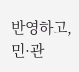반영하고, 민·관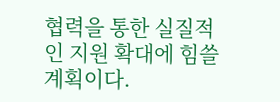협력을 통한 실질적인 지원 확대에 힘쓸 계획이다.